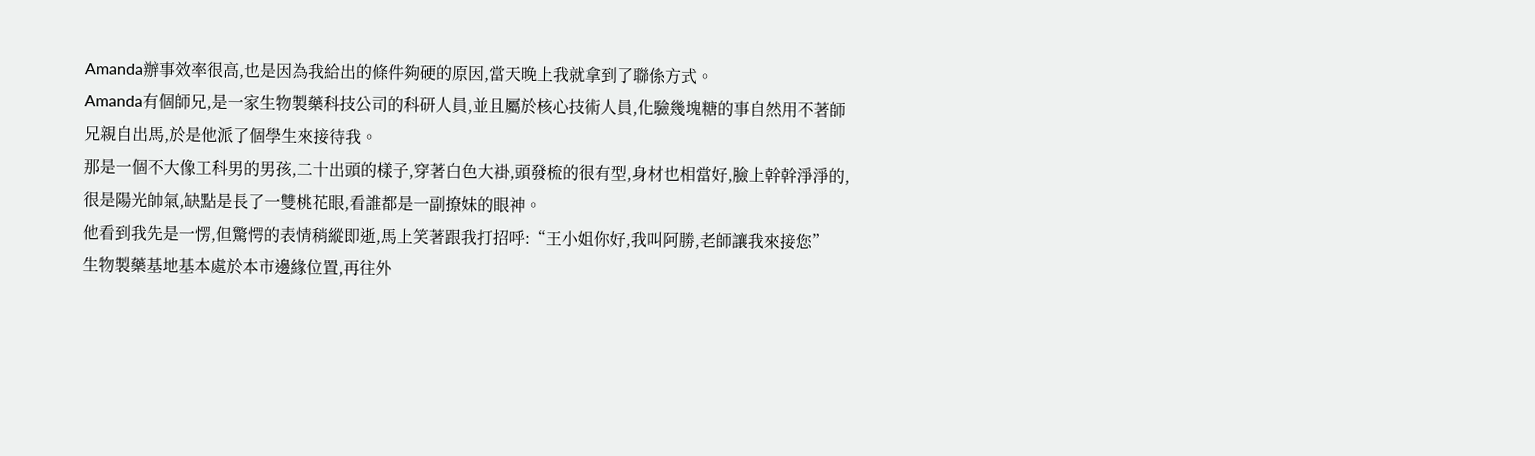Amanda辦事效率很高,也是因為我給出的條件夠硬的原因,當天晚上我就拿到了聯係方式。
Amanda有個師兄,是一家生物製藥科技公司的科研人員,並且屬於核心技術人員,化驗幾塊糖的事自然用不著師兄親自出馬,於是他派了個學生來接待我。
那是一個不大像工科男的男孩,二十出頭的樣子,穿著白色大褂,頭發梳的很有型,身材也相當好,臉上幹幹淨淨的,很是陽光帥氣,缺點是長了一雙桃花眼,看誰都是一副撩妹的眼神。
他看到我先是一愣,但驚愕的表情稍縱即逝,馬上笑著跟我打招呼:“王小姐你好,我叫阿勝,老師讓我來接您”
生物製藥基地基本處於本市邊緣位置,再往外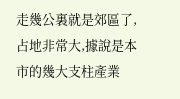走幾公裏就是郊區了,占地非常大,據說是本市的幾大支柱產業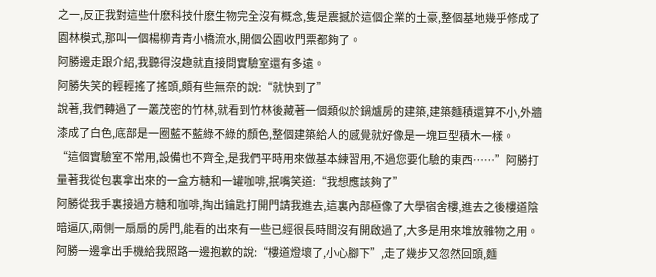之一,反正我對這些什麽科技什麽生物完全沒有概念,隻是震撼於這個企業的土豪,整個基地幾乎修成了園林模式,那叫一個楊柳青青小橋流水,開個公園收門票都夠了。
阿勝邊走跟介紹,我聽得沒趣就直接問實驗室還有多遠。
阿勝失笑的輕輕搖了搖頭,頗有些無奈的說:“就快到了”
說著,我們轉過了一叢茂密的竹林,就看到竹林後藏著一個類似於鍋爐房的建築,建築麵積還算不小,外牆漆成了白色,底部是一圈藍不藍綠不綠的顏色,整個建築給人的感覺就好像是一塊巨型積木一樣。
“這個實驗室不常用,設備也不齊全,是我們平時用來做基本練習用,不過您要化驗的東西……”阿勝打量著我從包裏拿出來的一盒方糖和一罐咖啡,抿嘴笑道:“我想應該夠了”
阿勝從我手裏接過方糖和咖啡,掏出鑰匙打開門請我進去,這裏內部極像了大學宿舍樓,進去之後樓道陰暗逼仄,兩側一扇扇的房門,能看的出來有一些已經很長時間沒有開啟過了,大多是用來堆放雜物之用。
阿勝一邊拿出手機給我照路一邊抱歉的說:“樓道燈壞了,小心腳下”,走了幾步又忽然回頭,麵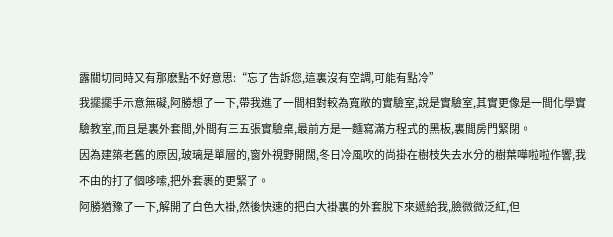露關切同時又有那麽點不好意思:“忘了告訴您,這裏沒有空調,可能有點冷”
我擺擺手示意無礙,阿勝想了一下,帶我進了一間相對較為寬敞的實驗室,說是實驗室,其實更像是一間化學實驗教室,而且是裏外套間,外間有三五張實驗桌,最前方是一麵寫滿方程式的黑板,裏間房門緊閉。
因為建築老舊的原因,玻璃是單層的,窗外視野開闊,冬日冷風吹的尚掛在樹枝失去水分的樹葉嘩啦啦作響,我不由的打了個哆嗦,把外套裹的更緊了。
阿勝猶豫了一下,解開了白色大褂,然後快速的把白大褂裏的外套脫下來遞給我,臉微微泛紅,但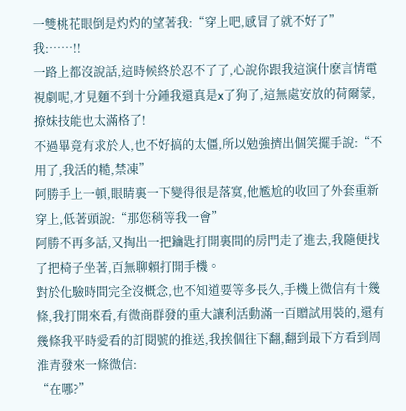一雙桃花眼倒是灼灼的望著我:“穿上吧,感冒了就不好了”
我:……!!
一路上都沒說話,這時候終於忍不了了,心說你跟我這演什麽言情電視劇呢,才見麵不到十分鍾我還真是x了狗了,這無處安放的荷爾蒙,撩妹技能也太滿格了!
不過畢竟有求於人,也不好搞的太僵,所以勉強擠出個笑擺手說:“不用了,我活的糙,禁凍”
阿勝手上一頓,眼睛裏一下變得很是落寞,他尷尬的收回了外套重新穿上,低著頭說:“那您稍等我一會”
阿勝不再多話,又掏出一把鑰匙打開裏間的房門走了進去,我隨便找了把椅子坐著,百無聊賴打開手機。
對於化驗時間完全沒概念,也不知道要等多長久,手機上微信有十幾條,我打開來看,有微商群發的重大讓利活動滿一百贈試用裝的,還有幾條我平時愛看的訂閱號的推送,我挨個往下翻,翻到最下方看到周淮青發來一條微信:
“在哪?”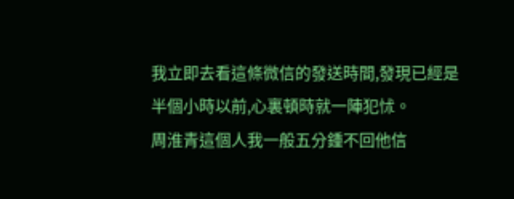我立即去看這條微信的發送時間,發現已經是半個小時以前,心裏頓時就一陣犯怵。
周淮青這個人我一般五分鍾不回他信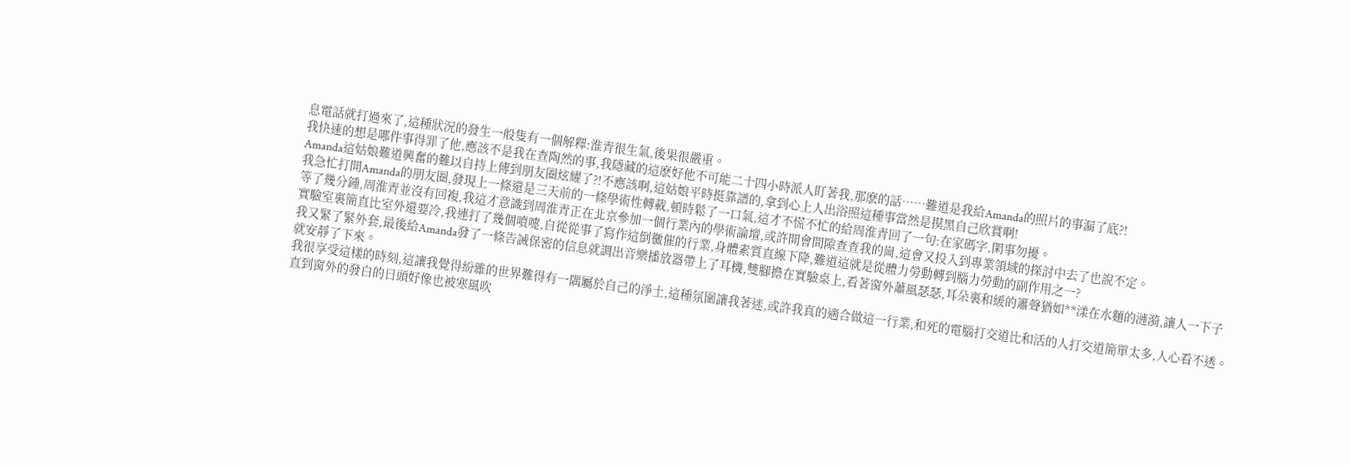息電話就打過來了,這種狀況的發生一般隻有一個解釋:淮青很生氣,後果很嚴重。
我快速的想是哪件事得罪了他,應該不是我在查陶然的事,我隱藏的這麽好他不可能二十四小時派人盯著我,那麽的話……難道是我給Amanda的照片的事漏了底?!
Amanda這姑娘難道興奮的難以自持上傳到朋友圈炫耀了?!不應該啊,這姑娘平時挺靠譜的,拿到心上人出浴照這種事當然是摸黑自己欣賞啊!
我急忙打開Amanda的朋友圈,發現上一條還是三天前的一條學術性轉載,頓時鬆了一口氣,這才不慌不忙的給周淮青回了一句:在家碼字,閑事勿擾。
等了幾分鍾,周淮青並沒有回複,我這才意識到周淮青正在北京參加一個行業內的學術論壇,或許開會間隙查查我的崗,這會又投入到專業領域的探討中去了也說不定。
實驗室裏簡直比室外還要冷,我連打了幾個噴嚏,自從從事了寫作這倒黴催的行業,身體素質直線下降,難道這就是從體力勞動轉到腦力勞動的副作用之一?
我又緊了緊外套,最後給Amanda發了一條告誡保密的信息就調出音樂播放器帶上了耳機,雙腳擔在實驗桌上,看著窗外蕭風瑟瑟,耳朵裏和緩的簫聲猶如**漾在水麵的漣漪,讓人一下子就安靜了下來。
我很享受這樣的時刻,這讓我覺得紛雜的世界難得有一隅屬於自己的淨土,這種氛圍讓我著迷,或許我真的適合做這一行業,和死的電腦打交道比和活的人打交道簡單太多,人心看不透。
直到窗外的發白的日頭好像也被寒風吹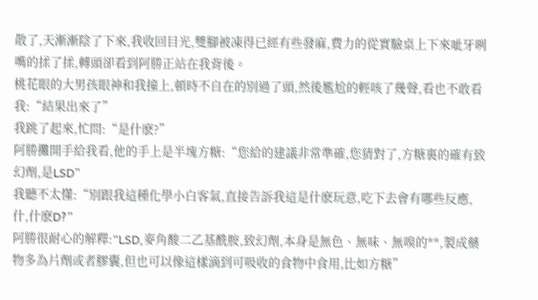散了,天漸漸陰了下來,我收回目光,雙腳被凍得已經有些發麻,費力的從實驗桌上下來呲牙咧嘴的揉了揉,轉頭卻看到阿勝正站在我背後。
桃花眼的大男孩眼神和我撞上,頓時不自在的別過了頭,然後尷尬的輕咳了幾聲,看也不敢看我:“結果出來了”
我跳了起來,忙問:“是什麽?”
阿勝攤開手給我看,他的手上是半塊方糖:“您給的建議非常準確,您猜對了,方糖裏的確有致幻劑,是LSD”
我聽不太懂:“別跟我這種化學小白客氣,直接告訴我這是什麽玩意,吃下去會有哪些反應,什,什麽D?”
阿勝很耐心的解釋:“LSD,麥角酸二乙基酰胺,致幻劑,本身是無色、無味、無嗅的**,製成藥物多為片劑或者膠囊,但也可以像這樣滴到可吸收的食物中食用,比如方糖”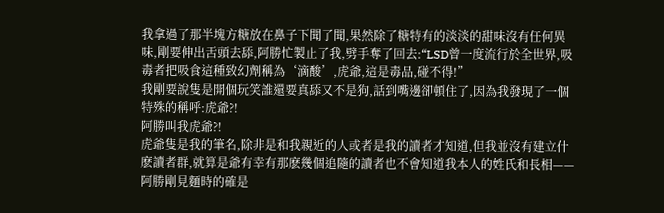我拿過了那半塊方糖放在鼻子下聞了聞,果然除了糖特有的淡淡的甜味沒有任何異味,剛要伸出舌頭去舔,阿勝忙製止了我,劈手奪了回去:“LSD曾一度流行於全世界,吸毒者把吸食這種致幻劑稱為‘滴酸’,虎爺,這是毒品,碰不得!”
我剛要說隻是開個玩笑誰還要真舔又不是狗,話到嘴邊卻頓住了,因為我發現了一個特殊的稱呼:虎爺?!
阿勝叫我虎爺?!
虎爺隻是我的筆名,除非是和我親近的人或者是我的讀者才知道,但我並沒有建立什麽讀者群,就算是爺有幸有那麽幾個追隨的讀者也不會知道我本人的姓氏和長相——阿勝剛見麵時的確是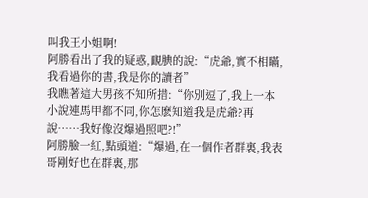叫我王小姐啊!
阿勝看出了我的疑惑,靦腆的說:“虎爺,實不相瞞,我看過你的書,我是你的讀者”
我瞧著這大男孩不知所措:“你別逗了,我上一本小說連馬甲都不同,你怎麽知道我是虎爺?再說……我好像沒爆過照吧?!”
阿勝臉一紅,點頭道:“爆過,在一個作者群裏,我表哥剛好也在群裏,那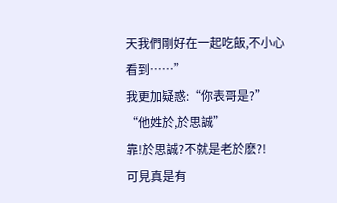天我們剛好在一起吃飯,不小心看到……”
我更加疑惑:“你表哥是?”
“他姓於,於思誠”
靠!於思誠?不就是老於麽?!
可見真是有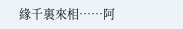緣千裏來相……阿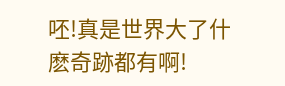呸!真是世界大了什麽奇跡都有啊!